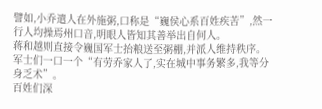譬如,小乔遣人在外施粥,口称是“巍侯心系百姓疾苦”,然一行人均操焉州口音,明眼人皆知其善举出自何人。
蒋和越则直接令巍国军士抬粮送至粥棚,并派人维持秩序。军士们一口一个“有劳乔家人了,实在城中事务繁多,我等分身乏术”。
百姓们深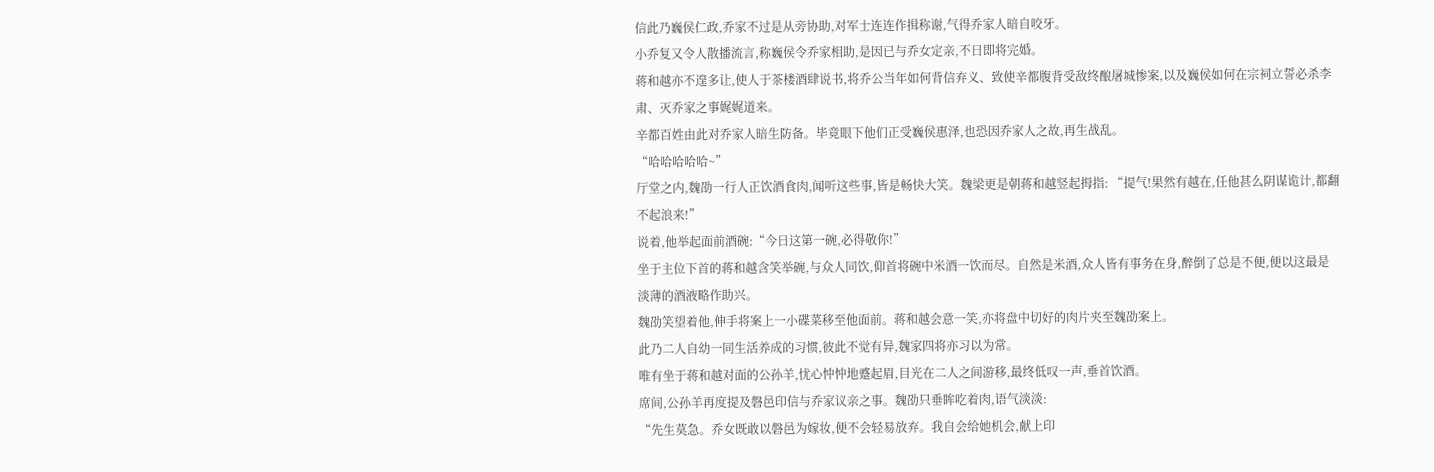信此乃巍侯仁政,乔家不过是从旁协助,对军士连连作揖称谢,气得乔家人暗自咬牙。
小乔复又令人散播流言,称巍侯令乔家相助,是因已与乔女定亲,不日即将完婚。
蒋和越亦不遑多让,使人于茶楼酒肆说书,将乔公当年如何背信弃义、致使辛都腹背受敌终酿屠城惨案,以及巍侯如何在宗祠立誓必杀李肃、灭乔家之事娓娓道来。
辛都百姓由此对乔家人暗生防备。毕竟眼下他们正受巍侯惠泽,也恐因乔家人之故,再生战乱。
“哈哈哈哈哈~”
厅堂之内,魏劭一行人正饮酒食肉,闻听这些事,皆是畅快大笑。魏梁更是朝蒋和越竖起拇指: “提气!果然有越在,任他甚么阴谋诡计,都翻不起浪来!”
说着,他举起面前酒碗:“今日这第一碗,必得敬你!”
坐于主位下首的蒋和越含笑举碗,与众人同饮,仰首将碗中米酒一饮而尽。自然是米酒,众人皆有事务在身,醉倒了总是不便,便以这最是淡薄的酒液略作助兴。
魏劭笑望着他,伸手将案上一小碟菜移至他面前。蒋和越会意一笑,亦将盘中切好的肉片夹至魏劭案上。
此乃二人自幼一同生活养成的习惯,彼此不觉有异,魏家四将亦习以为常。
唯有坐于蒋和越对面的公孙羊,忧心忡忡地蹙起眉,目光在二人之间游移,最终低叹一声,垂首饮酒。
席间,公孙羊再度提及磐邑印信与乔家议亲之事。魏劭只垂眸吃着肉,语气淡淡:
“先生莫急。乔女既敢以磐邑为嫁妆,便不会轻易放弃。我自会给她机会,献上印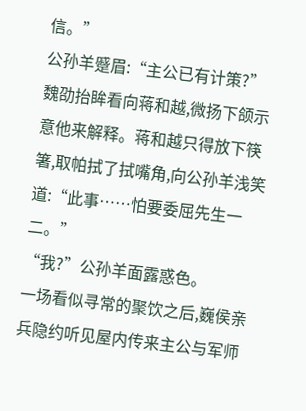信。”
公孙羊蹙眉:“主公已有计策?”
魏劭抬眸看向蒋和越,微扬下颌示意他来解释。蒋和越只得放下筷箸,取帕拭了拭嘴角,向公孙羊浅笑道:“此事……怕要委屈先生一二。”
“我?”公孙羊面露惑色。
一场看似寻常的聚饮之后,巍侯亲兵隐约听见屋内传来主公与军师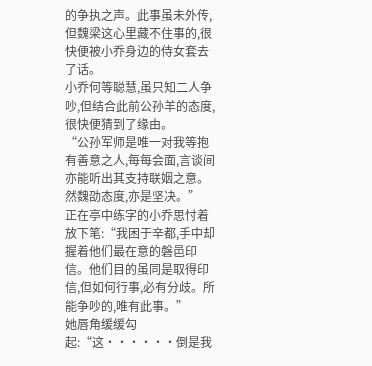的争执之声。此事虽未外传,但魏梁这心里藏不住事的,很快便被小乔身边的侍女套去了话。
小乔何等聪慧,虽只知二人争吵,但结合此前公孙羊的态度,很快便猜到了缘由。
“公孙军师是唯一对我等抱有善意之人,每每会面,言谈间亦能听出其支持联姻之意。然魏劭态度,亦是坚决。”
正在亭中练字的小乔思忖着放下笔:“我困于辛都,手中却握着他们最在意的磐邑印信。他们目的虽同是取得印信,但如何行事,必有分歧。所能争吵的,唯有此事。”
她唇角缓缓勾起:“这······倒是我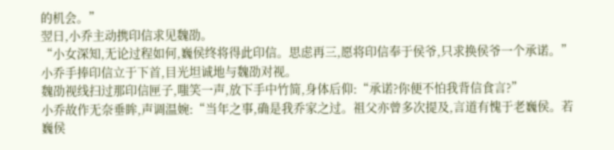的机会。”
翌日,小乔主动携印信求见魏劭。
“小女深知,无论过程如何,巍侯终将得此印信。思虑再三,愿将印信奉于侯爷,只求换侯爷一个承诺。”
小乔手捧印信立于下首,目光坦诚地与魏劭对视。
魏劭视线扫过那印信匣子,嗤笑一声,放下手中竹简,身体后仰:“承诺?你便不怕我背信食言?”
小乔故作无奈垂眸,声调温婉:“当年之事,确是我乔家之过。祖父亦曾多次提及,言道有愧于老巍侯。若巍侯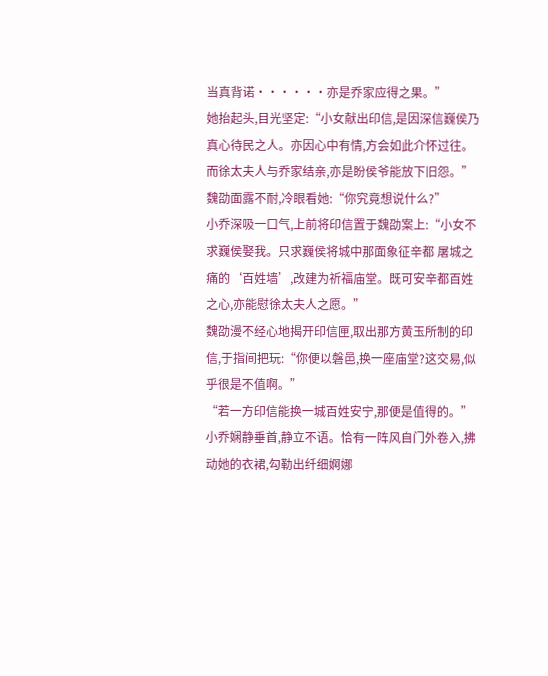当真背诺······亦是乔家应得之果。”
她抬起头,目光坚定:“小女献出印信,是因深信巍侯乃真心待民之人。亦因心中有情,方会如此介怀过往。而徐太夫人与乔家结亲,亦是盼侯爷能放下旧怨。”
魏劭面露不耐,冷眼看她:“你究竟想说什么?”
小乔深吸一口气,上前将印信置于魏劭案上:“小女不求巍侯娶我。只求巍侯将城中那面象征辛都 屠城之痛的‘百姓墙’,改建为祈福庙堂。既可安辛都百姓之心,亦能慰徐太夫人之愿。”
魏劭漫不经心地揭开印信匣,取出那方黄玉所制的印信,于指间把玩:“你便以磐邑,换一座庙堂?这交易,似乎很是不值啊。”
“若一方印信能换一城百姓安宁,那便是值得的。”
小乔娴静垂首,静立不语。恰有一阵风自门外卷入,拂动她的衣裙,勾勒出纤细婀娜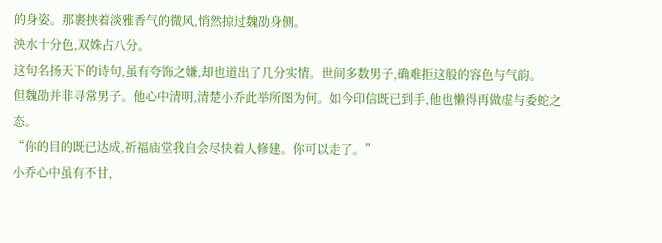的身姿。那裹挟着淡雅香气的微风,悄然掠过魏劭身侧。
泱水十分色,双姝占八分。
这句名扬天下的诗句,虽有夸饰之嫌,却也道出了几分实情。世间多数男子,确难拒这般的容色与气韵。
但魏劭并非寻常男子。他心中清明,清楚小乔此举所图为何。如今印信既已到手,他也懒得再做虚与委蛇之态。
“你的目的既已达成,祈福庙堂我自会尽快着人修建。你可以走了。”
小乔心中虽有不甘,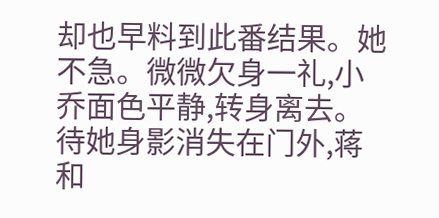却也早料到此番结果。她不急。微微欠身一礼,小乔面色平静,转身离去。
待她身影消失在门外,蒋和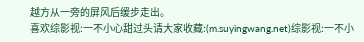越方从一旁的屏风后缓步走出。
喜欢综影视:一不小心甜过头请大家收藏:(m.suyingwang.net)综影视:一不小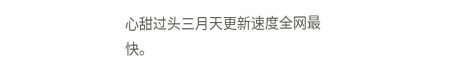心甜过头三月天更新速度全网最快。